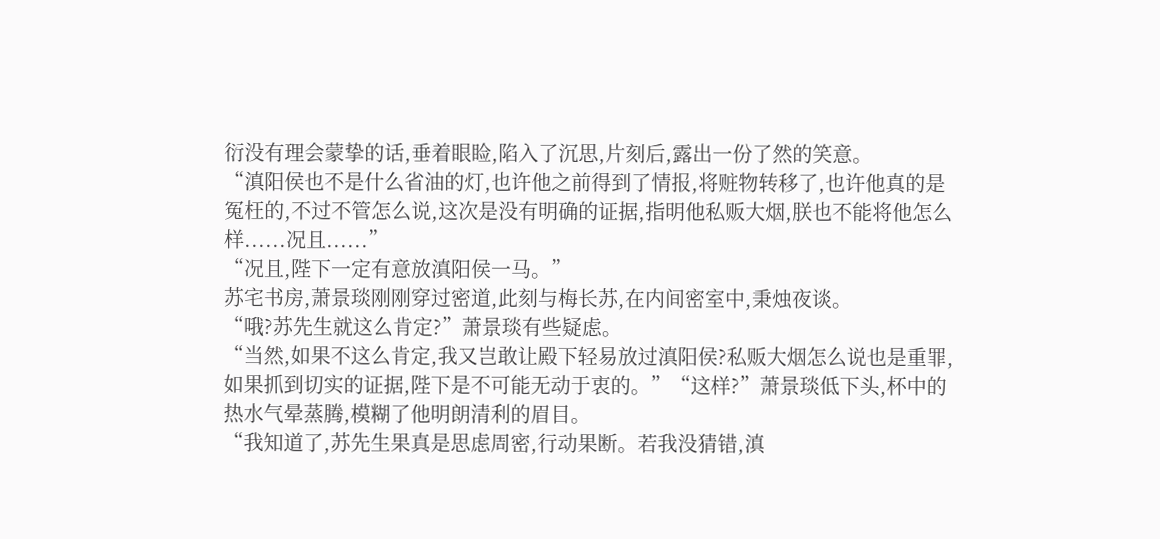衍没有理会蒙挚的话,垂着眼睑,陷入了沉思,片刻后,露出一份了然的笑意。
“滇阳侯也不是什么省油的灯,也许他之前得到了情报,将赃物转移了,也许他真的是冤枉的,不过不管怎么说,这次是没有明确的证据,指明他私贩大烟,朕也不能将他怎么样......况且......”
“况且,陛下一定有意放滇阳侯一马。”
苏宅书房,萧景琰刚刚穿过密道,此刻与梅长苏,在内间密室中,秉烛夜谈。
“哦?苏先生就这么肯定?”萧景琰有些疑虑。
“当然,如果不这么肯定,我又岂敢让殿下轻易放过滇阳侯?私贩大烟怎么说也是重罪,如果抓到切实的证据,陛下是不可能无动于衷的。”“这样?”萧景琰低下头,杯中的热水气晕蒸腾,模糊了他明朗清利的眉目。
“我知道了,苏先生果真是思虑周密,行动果断。若我没猜错,滇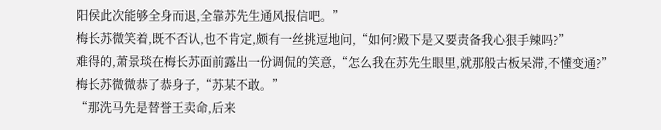阳侯此次能够全身而退,全靠苏先生通风报信吧。”
梅长苏微笑着,既不否认,也不肯定,颇有一丝挑逗地问,“如何?殿下是又要责备我心狠手辣吗?”
难得的,萧景琰在梅长苏面前露出一份调侃的笑意,“怎么我在苏先生眼里,就那般古板呆滞,不懂变通?”
梅长苏微微恭了恭身子,“苏某不敢。”
“那洗马先是替誉王卖命,后来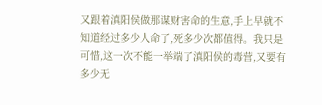又跟着滇阳侯做那谋财害命的生意,手上早就不知道经过多少人命了,死多少次都值得。我只是可惜,这一次不能一举端了滇阳侯的毒营,又要有多少无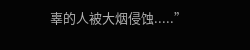辜的人被大烟侵蚀.....”